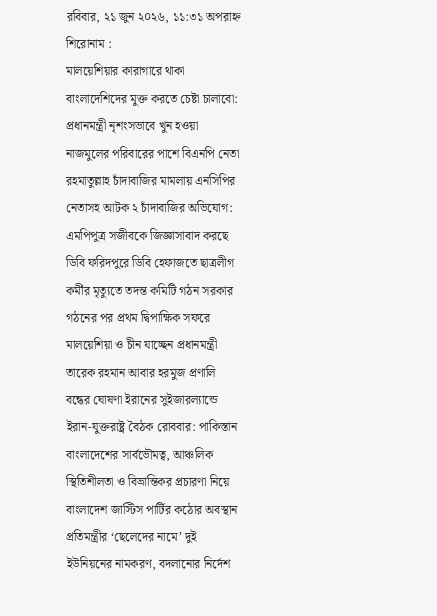রবিবার, ২১ জুন ২০২৬, ১১:৩১ অপরাহ্ন
শিরোনাম :
মালয়েশিয়ার কারাগারে থাকা বাংলাদেশিদের মুক্ত করতে চেষ্টা চালাবো: প্রধানমন্ত্রী নৃশংসভাবে খুন হওয়া নাজমুলের পরিবারের পাশে বিএনপি নেতা রহমাতুল্লাহ চাঁদাবাজির মামলায় এনসিপির নেতাসহ আটক ২ চাঁদাবাজির অভিযোগ: এমপিপুত্র সজীবকে জিজ্ঞাসাবাদ করছে ডিবি ফরিদপুরে ডিবি হেফাজতে ছাত্রলীগ কর্মীর মৃত্যুতে তদন্ত কমিটি গঠন সরকার গঠনের পর প্রথম দ্বিপাক্ষিক সফরে মালয়েশিয়া ও চীন যাচ্ছেন প্রধানমন্ত্রী তারেক রহমান আবার হরমুজ প্রণালি বন্ধের ঘোষণা ইরানের সুইজারল্যান্ডে ইরান-যুক্তরাষ্ট্র বৈঠক রোববার: পাকিস্তান বাংলাদেশের সার্বভৌমত্ব, আঞ্চলিক স্থিতিশীলতা ও বিভ্রান্তিকর প্রচারণা নিয়ে বাংলাদেশ জাস্টিস পার্টির কঠোর অবস্থান প্রতিমন্ত্রীর ‘ছেলেদের নামে’ দুই ইউনিয়নের নামকরণ, বদলানোর নির্দেশ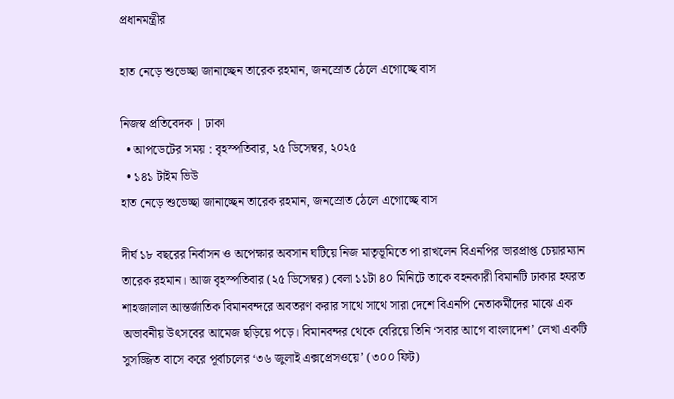প্রধানমন্ত্রীর

হাত নেড়ে শুভেচ্ছা জানাচ্ছেন তারেক রহমান, জনস্রোত ঠেলে এগোচ্ছে বাস

নিজস্ব প্রতিবেদক | ঢাকা
  • আপডেটের সময় : বৃহস্পতিবার, ২৫ ডিসেম্বর, ২০২৫
  • ১৪১ টাইম ভিউ
হাত নেড়ে শুভেচ্ছা জানাচ্ছেন তারেক রহমান, জনস্রোত ঠেলে এগোচ্ছে বাস

দীর্ঘ ১৮ বছরের নির্বাসন ও অপেক্ষার অবসান ঘটিয়ে নিজ মাতৃভূমিতে পা রাখলেন বিএনপির ভারপ্রাপ্ত চেয়ারম্যান তারেক রহমান। আজ বৃহস্পতিবার (২৫ ডিসেম্বর) বেলা ১১টা ৪০ মিনিটে তাকে বহনকারী বিমানটি ঢাকার হযরত শাহজালাল আন্তর্জাতিক বিমানবন্দরে অবতরণ করার সাথে সাথে সারা দেশে বিএনপি নেতাকর্মীদের মাঝে এক অভাবনীয় উৎসবের আমেজ ছড়িয়ে পড়ে। বিমানবন্দর থেকে বেরিয়ে তিনি ‘সবার আগে বাংলাদেশ’ লেখা একটি সুসজ্জিত বাসে করে পূর্বাচলের ‘৩৬ জুলাই এক্সপ্রেসওয়ে’ (৩০০ ফিট)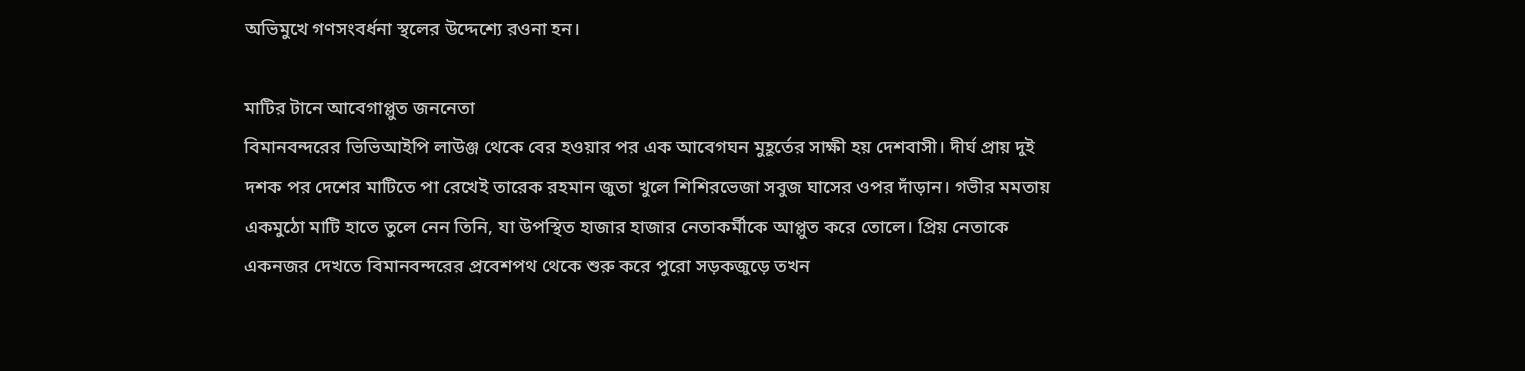অভিমুখে গণসংবর্ধনা স্থলের উদ্দেশ্যে রওনা হন।

মাটির টানে আবেগাপ্লুত জননেতা
বিমানবন্দরের ভিভিআইপি লাউঞ্জ থেকে বের হওয়ার পর এক আবেগঘন মুহূর্তের সাক্ষী হয় দেশবাসী। দীর্ঘ প্রায় দুই দশক পর দেশের মাটিতে পা রেখেই তারেক রহমান জুতা খুলে শিশিরভেজা সবুজ ঘাসের ওপর দাঁড়ান। গভীর মমতায় একমুঠো মাটি হাতে তুলে নেন তিনি, যা উপস্থিত হাজার হাজার নেতাকর্মীকে আপ্লুত করে তোলে। প্রিয় নেতাকে একনজর দেখতে বিমানবন্দরের প্রবেশপথ থেকে শুরু করে পুরো সড়কজুড়ে তখন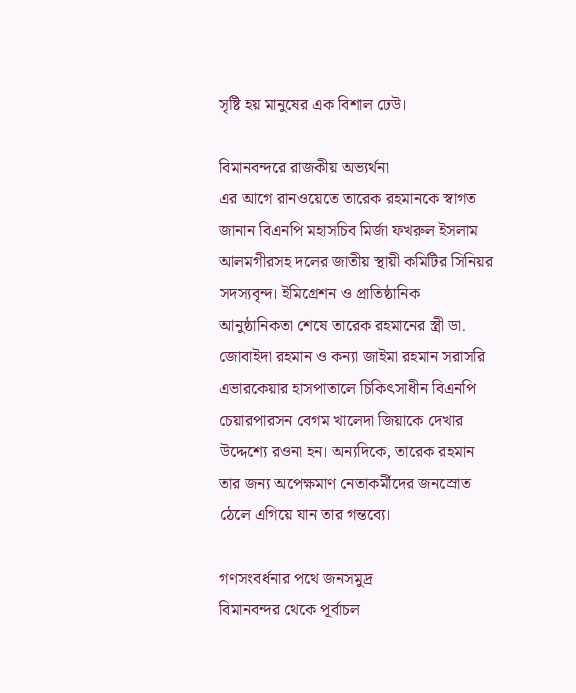সৃষ্টি হয় মানুষের এক বিশাল ঢেউ।

বিমানবন্দরে রাজকীয় অভ্যর্থনা
এর আগে রানওয়েতে তারেক রহমানকে স্বাগত জানান বিএনপি মহাসচিব মির্জা ফখরুল ইসলাম আলমগীরসহ দলের জাতীয় স্থায়ী কমিটির সিনিয়র সদস্যবৃন্দ। ইমিগ্রেশন ও প্রাতিষ্ঠানিক আনুষ্ঠানিকতা শেষে তারেক রহমানের স্ত্রী ডা. জোবাইদা রহমান ও কন্যা জাইমা রহমান সরাসরি এভারকেয়ার হাসপাতালে চিকিৎসাধীন বিএনপি চেয়ারপারসন বেগম খালেদা জিয়াকে দেখার উদ্দেশ্যে রওনা হন। অন্যদিকে, তারেক রহমান তার জন্য অপেক্ষমাণ নেতাকর্মীদের জনস্রোত ঠেলে এগিয়ে যান তার গন্তব্যে।

গণসংবর্ধনার পথে জনসমুদ্র
বিমানবন্দর থেকে পূর্বাচল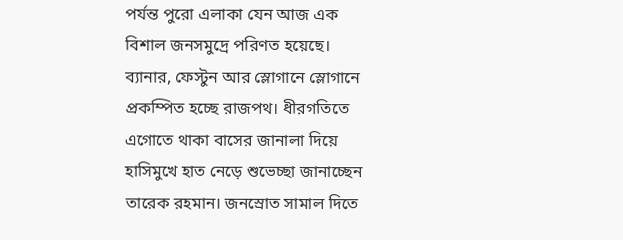পর্যন্ত পুরো এলাকা যেন আজ এক বিশাল জনসমুদ্রে পরিণত হয়েছে। ব্যানার, ফেস্টুন আর স্লোগানে স্লোগানে প্রকম্পিত হচ্ছে রাজপথ। ধীরগতিতে এগোতে থাকা বাসের জানালা দিয়ে হাসিমুখে হাত নেড়ে শুভেচ্ছা জানাচ্ছেন তারেক রহমান। জনস্রোত সামাল দিতে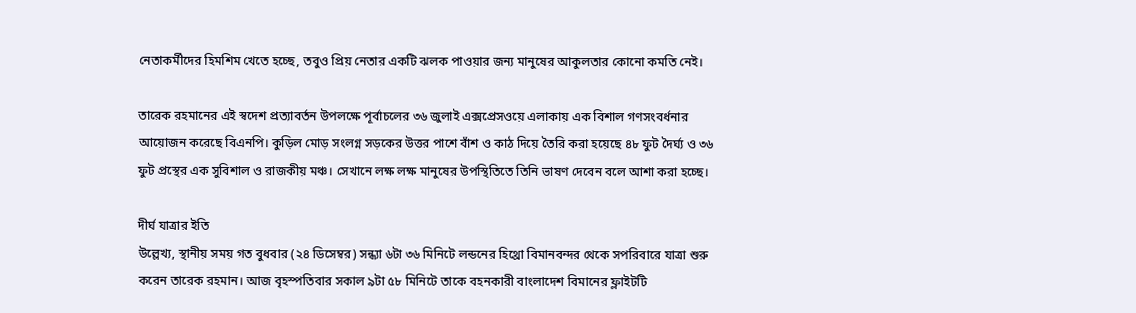নেতাকর্মীদের হিমশিম খেতে হচ্ছে, তবুও প্রিয় নেতার একটি ঝলক পাওয়ার জন্য মানুষের আকুলতার কোনো কমতি নেই।

তারেক রহমানের এই স্বদেশ প্রত্যাবর্তন উপলক্ষে পূর্বাচলের ৩৬ জুলাই এক্সপ্রেসওয়ে এলাকায় এক বিশাল গণসংবর্ধনার আয়োজন করেছে বিএনপি। কুড়িল মোড় সংলগ্ন সড়কের উত্তর পাশে বাঁশ ও কাঠ দিয়ে তৈরি করা হয়েছে ৪৮ ফুট দৈর্ঘ্য ও ৩৬ ফুট প্রস্থের এক সুবিশাল ও রাজকীয় মঞ্চ। সেখানে লক্ষ লক্ষ মানুষের উপস্থিতিতে তিনি ভাষণ দেবেন বলে আশা করা হচ্ছে।

দীর্ঘ যাত্রার ইতি
উল্লেখ্য, স্থানীয় সময় গত বুধবার (২৪ ডিসেম্বর) সন্ধ্যা ৬টা ৩৬ মিনিটে লন্ডনের হিথ্রো বিমানবন্দর থেকে সপরিবারে যাত্রা শুরু করেন তারেক রহমান। আজ বৃহস্পতিবার সকাল ৯টা ৫৮ মিনিটে তাকে বহনকারী বাংলাদেশ বিমানের ফ্লাইটটি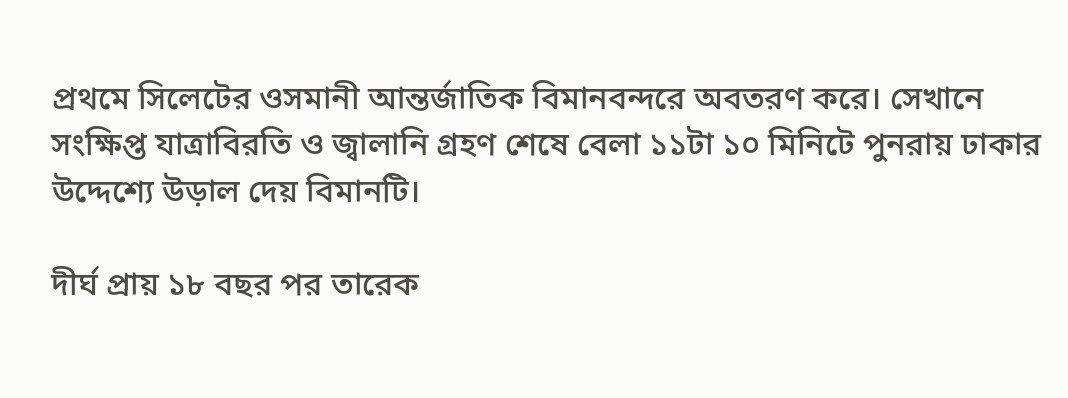প্রথমে সিলেটের ওসমানী আন্তর্জাতিক বিমানবন্দরে অবতরণ করে। সেখানে সংক্ষিপ্ত যাত্রাবিরতি ও জ্বালানি গ্রহণ শেষে বেলা ১১টা ১০ মিনিটে পুনরায় ঢাকার উদ্দেশ্যে উড়াল দেয় বিমানটি।

দীর্ঘ প্রায় ১৮ বছর পর তারেক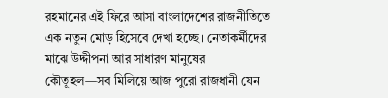রহমানের এই ফিরে আসা বাংলাদেশের রাজনীতিতে এক নতুন মোড় হিসেবে দেখা হচ্ছে। নেতাকর্মীদের মাঝে উদ্দীপনা আর সাধারণ মানুষের কৌতূহল—সব মিলিয়ে আজ পুরো রাজধানী যেন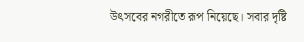উৎসবের নগরীতে রূপ নিয়েছে। সবার দৃষ্টি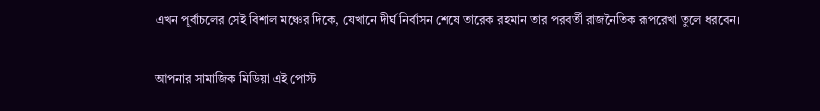এখন পূর্বাচলের সেই বিশাল মঞ্চের দিকে, যেখানে দীর্ঘ নির্বাসন শেষে তারেক রহমান তার পরবর্তী রাজনৈতিক রূপরেখা তুলে ধরবেন।

আপনার সামাজিক মিডিয়া এই পোস্ট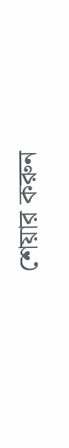শেয়ার করুন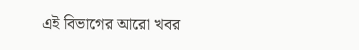এই বিভাগের আরো খবর